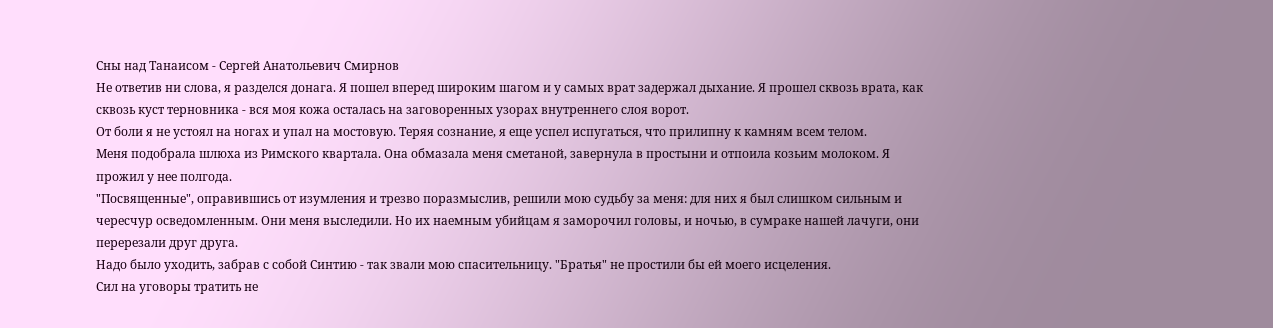Сны над Танаисом - Сергей Анатольевич Смирнов
Не ответив ни слова, я разделся донага. Я пошел вперед широким шагом и у самых врат задержал дыхание. Я прошел сквозь врата, как сквозь куст терновника - вся моя кожа осталась на заговоренных узорах внутреннего слоя ворот.
От боли я не устоял на ногах и упал на мостовую. Теряя сознание, я еще успел испугаться, что прилипну к камням всем телом.
Меня подобрала шлюха из Римского квартала. Она обмазала меня сметаной, завернула в простыни и отпоила козьим молоком. Я прожил у нее полгода.
"Посвященные", оправившись от изумления и трезво поразмыслив, решили мою судьбу за меня: для них я был слишком сильным и чересчур осведомленным. Они меня выследили. Но их наемным убийцам я заморочил головы, и ночью, в сумраке нашей лачуги, они перерезали друг друга.
Надо было уходить, забрав с собой Синтию - так звали мою спасительницу. "Братья" не простили бы ей моего исцеления.
Сил на уговоры тратить не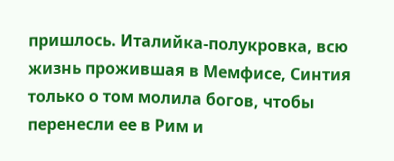пришлось. Италийка-полукровка, всю жизнь прожившая в Мемфисе, Синтия только о том молила богов, чтобы перенесли ее в Рим и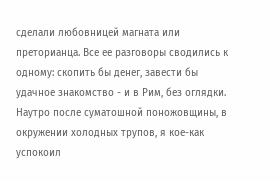сделали любовницей магната или преторианца. Все ее разговоры сводились к одному: скопить бы денег, завести бы удачное знакомство - и в Рим, без оглядки.
Наутро после суматошной поножовщины, в окружении холодных трупов, я кое-как успокоил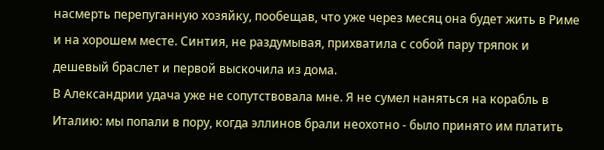насмерть перепуганную хозяйку, пообещав, что уже через месяц она будет жить в Риме и на хорошем месте. Синтия, не раздумывая, прихватила с собой пару тряпок и дешевый браслет и первой выскочила из дома.
В Александрии удача уже не сопутствовала мне. Я не сумел наняться на корабль в Италию: мы попали в пору, когда эллинов брали неохотно - было принято им платить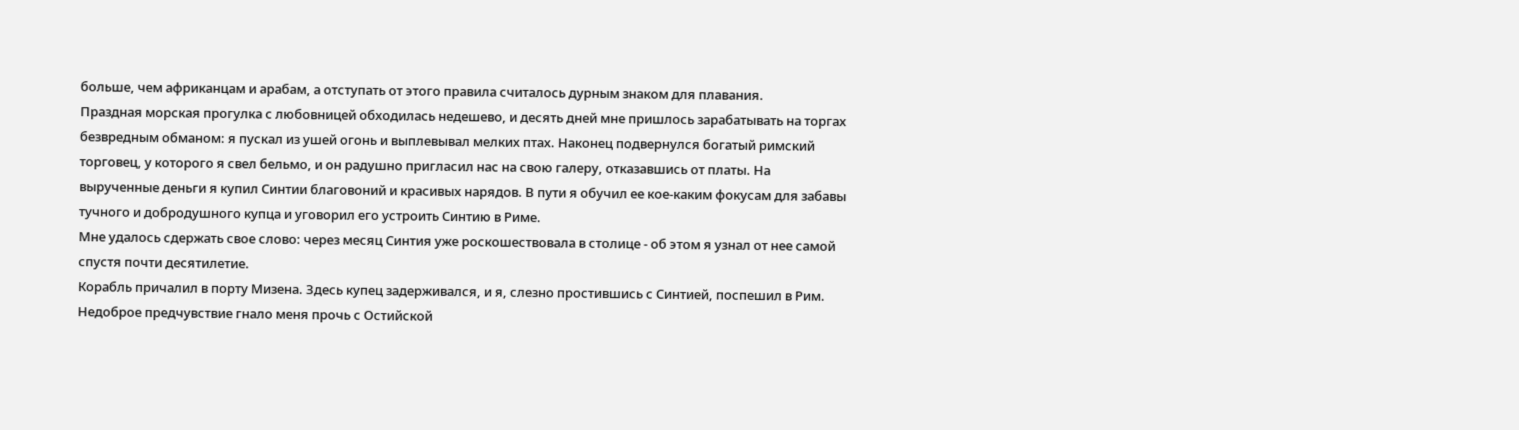больше, чем африканцам и арабам, а отступать от этого правила считалось дурным знаком для плавания.
Праздная морская прогулка с любовницей обходилась недешево, и десять дней мне пришлось зарабатывать на торгах безвредным обманом: я пускал из ушей огонь и выплевывал мелких птах. Наконец подвернулся богатый римский торговец, у которого я свел бельмо, и он радушно пригласил нас на свою галеру, отказавшись от платы. На вырученные деньги я купил Синтии благовоний и красивых нарядов. В пути я обучил ее кое-каким фокусам для забавы тучного и добродушного купца и уговорил его устроить Синтию в Риме.
Мне удалось сдержать свое слово: через месяц Синтия уже роскошествовала в столице - об этом я узнал от нее самой спустя почти десятилетие.
Корабль причалил в порту Мизена. Здесь купец задерживался, и я, слезно простившись с Синтией, поспешил в Рим. Недоброе предчувствие гнало меня прочь с Остийской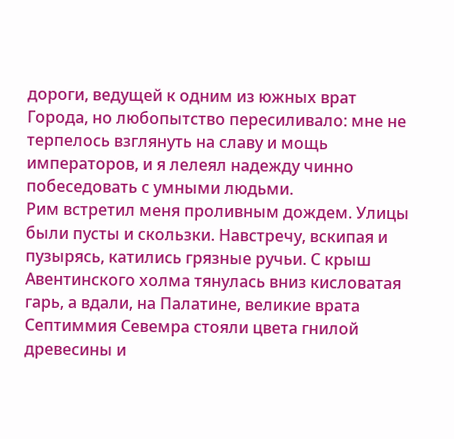дороги, ведущей к одним из южных врат Города, но любопытство пересиливало: мне не терпелось взглянуть на славу и мощь императоров, и я лелеял надежду чинно побеседовать с умными людьми.
Рим встретил меня проливным дождем. Улицы были пусты и скользки. Навстречу, вскипая и пузырясь, катились грязные ручьи. С крыш Авентинского холма тянулась вниз кисловатая гарь, а вдали, на Палатине, великие врата Септиммия Севемра стояли цвета гнилой древесины и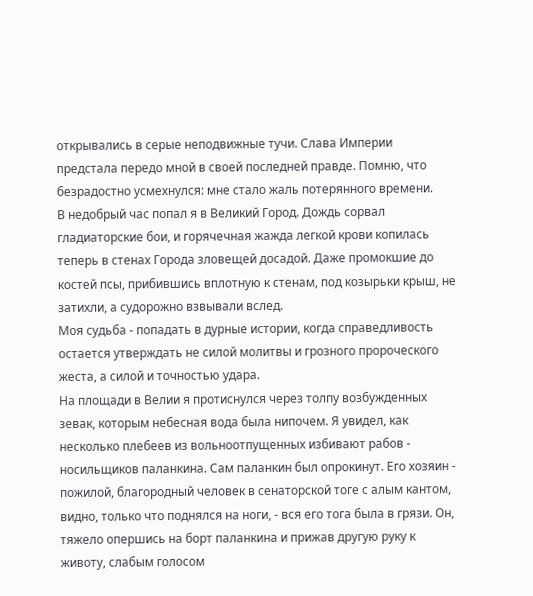открывались в серые неподвижные тучи. Слава Империи предстала передо мной в своей последней правде. Помню, что безрадостно усмехнулся: мне стало жаль потерянного времени.
В недобрый час попал я в Великий Город. Дождь сорвал гладиаторские бои, и горячечная жажда легкой крови копилась теперь в стенах Города зловещей досадой. Даже промокшие до костей псы, прибившись вплотную к стенам, под козырьки крыш, не затихли, а судорожно взвывали вслед.
Моя судьба - попадать в дурные истории, когда справедливость остается утверждать не силой молитвы и грозного пророческого жеста, а силой и точностью удара.
На площади в Велии я протиснулся через толпу возбужденных зевак, которым небесная вода была нипочем. Я увидел, как несколько плебеев из вольноотпущенных избивают рабов - носильщиков паланкина. Сам паланкин был опрокинут. Его хозяин - пожилой, благородный человек в сенаторской тоге с алым кантом, видно, только что поднялся на ноги, - вся его тога была в грязи. Он, тяжело опершись на борт паланкина и прижав другую руку к животу, слабым голосом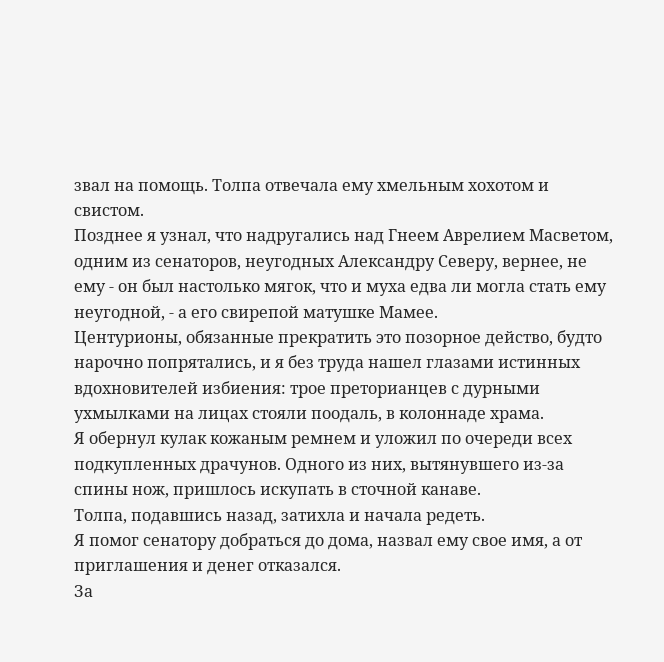звал на помощь. Толпа отвечала ему хмельным хохотом и свистом.
Позднее я узнал, что надругались над Гнеем Аврелием Масветом, одним из сенаторов, неугодных Александру Северу, вернее, не ему - он был настолько мягок, что и муха едва ли могла стать ему неугодной, - а его свирепой матушке Мамее.
Центурионы, обязанные прекратить это позорное действо, будто нарочно попрятались, и я без труда нашел глазами истинных вдохновителей избиения: трое преторианцев с дурными ухмылками на лицах стояли поодаль, в колоннаде храма.
Я обернул кулак кожаным ремнем и уложил по очереди всех подкупленных драчунов. Одного из них, вытянувшего из-за спины нож, пришлось искупать в сточной канаве.
Толпа, подавшись назад, затихла и начала редеть.
Я помог сенатору добраться до дома, назвал ему свое имя, а от приглашения и денег отказался.
За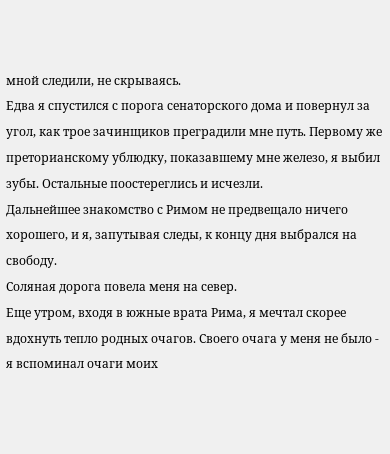мной следили, не скрываясь.
Едва я спустился с порога сенаторского дома и повернул за угол, как трое зачинщиков преградили мне путь. Первому же преторианскому ублюдку, показавшему мне железо, я выбил зубы. Остальные поостереглись и исчезли.
Дальнейшее знакомство с Римом не предвещало ничего хорошего, и я, запутывая следы, к концу дня выбрался на свободу.
Соляная дорога повела меня на север.
Еще утром, входя в южные врата Рима, я мечтал скорее вдохнуть тепло родных очагов. Своего очага у меня не было - я вспоминал очаги моих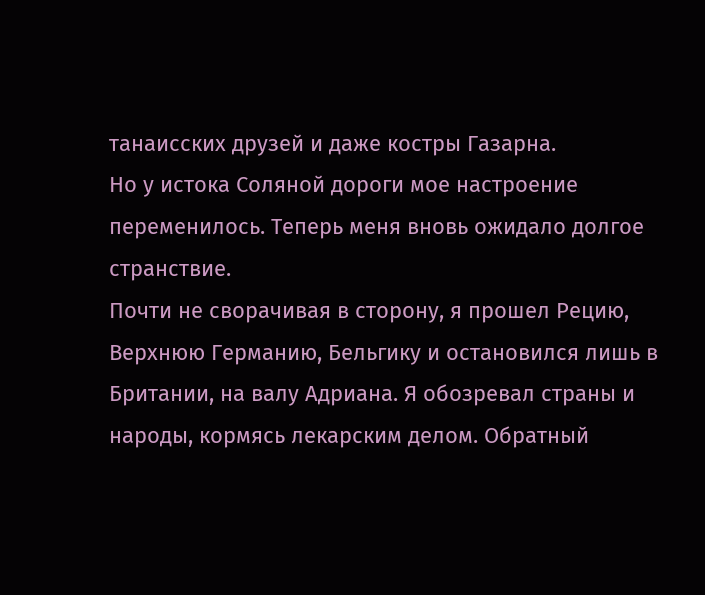танаисских друзей и даже костры Газарна.
Но у истока Соляной дороги мое настроение переменилось. Теперь меня вновь ожидало долгое странствие.
Почти не сворачивая в сторону, я прошел Рецию, Верхнюю Германию, Бельгику и остановился лишь в Британии, на валу Адриана. Я обозревал страны и народы, кормясь лекарским делом. Обратный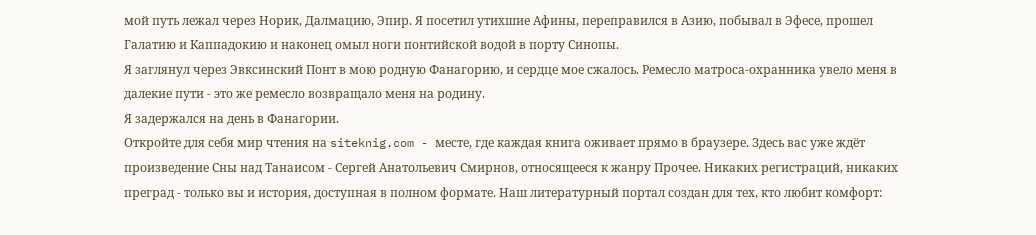мой путь лежал через Норик, Далмацию, Эпир. Я посетил утихшие Афины, переправился в Азию, побывал в Эфесе, прошел Галатию и Каппадокию и наконец омыл ноги понтийской водой в порту Синопы.
Я заглянул через Эвксинский Понт в мою родную Фанагорию, и сердце мое сжалось. Ремесло матроса-охранника увело меня в далекие пути - это же ремесло возвращало меня на родину.
Я задержался на день в Фанагории.
Откройте для себя мир чтения на siteknig.com - месте, где каждая книга оживает прямо в браузере. Здесь вас уже ждёт произведение Сны над Танаисом - Сергей Анатольевич Смирнов, относящееся к жанру Прочее. Никаких регистраций, никаких преград - только вы и история, доступная в полном формате. Наш литературный портал создан для тех, кто любит комфорт: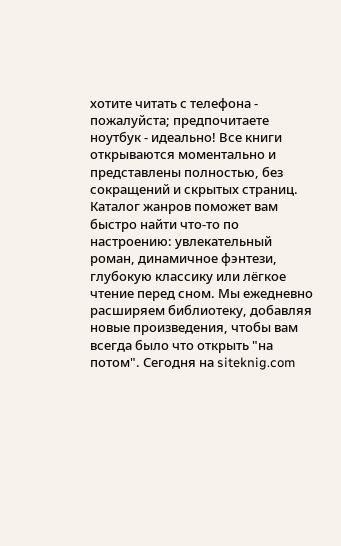хотите читать с телефона - пожалуйста; предпочитаете ноутбук - идеально! Все книги открываются моментально и представлены полностью, без сокращений и скрытых страниц. Каталог жанров поможет вам быстро найти что-то по настроению: увлекательный роман, динамичное фэнтези, глубокую классику или лёгкое чтение перед сном. Мы ежедневно расширяем библиотеку, добавляя новые произведения, чтобы вам всегда было что открыть "на потом". Сегодня на siteknig.com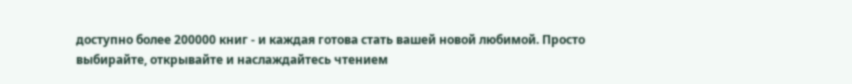доступно более 200000 книг - и каждая готова стать вашей новой любимой. Просто выбирайте, открывайте и наслаждайтесь чтением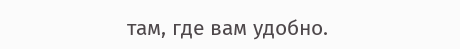там, где вам удобно.